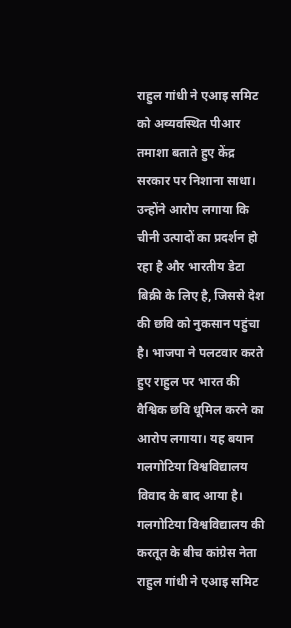राहुल गांधी ने एआइ समिट को अव्यवस्थित पीआर तमाशा बताते हुए केंद्र सरकार पर निशाना साधा। उन्होंने आरोप लगाया कि चीनी उत्पादों का प्रदर्शन हो रहा है और भारतीय डेटा बिक्री के लिए है, जिससे देश की छवि को नुकसान पहुंचा है। भाजपा ने पलटवार करते हुए राहुल पर भारत की वैश्विक छवि धूमिल करने का आरोप लगाया। यह बयान गलगोटिया विश्वविद्यालय विवाद के बाद आया है।
गलगोटिया विश्वविद्यालय की करतूत के बीच कांग्रेस नेता राहुल गांधी ने एआइ समिट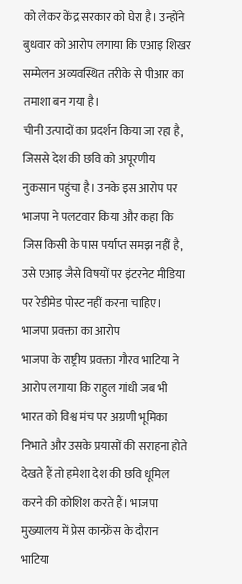को लेकर केंद्र सरकार को घेरा है। उन्होंने बुधवार को आरोप लगाया कि एआइ शिखर सम्मेलन अव्यवस्थित तरीके से पीआर का तमाशा बन गया है।
चीनी उत्पादों का प्रदर्शन किया जा रहा है, जिससे देश की छवि को अपूरणीय नुकसान पहुंचा है। उनके इस आरोप पर भाजपा ने पलटवार किया और कहा कि जिस किसी के पास पर्याप्त समझ नहीं है, उसे एआइ जैसे विषयों पर इंटरनेट मीडिया पर रेडीमेड पोस्ट नहीं करना चाहिए।
भाजपा प्रवक्ता का आरोप
भाजपा के राष्ट्रीय प्रवक्ता गौरव भाटिया ने आरोप लगाया कि राहुल गांधी जब भी भारत को विश्व मंच पर अग्रणी भूमिका निभाते और उसके प्रयासों की सराहना होते देखते हैं तो हमेशा देश की छवि धूमिल करने की कोशिश करते हैं। भाजपा मुख्यालय में प्रेस कान्फ्रेंस के दौरान भाटिया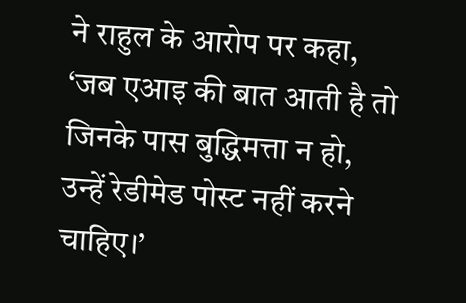ने राहुल के आरोप पर कहा, ‘जब एआइ की बात आती है तो जिनके पास बुद्धिमत्ता न हो, उन्हें रेडीमेड पोस्ट नहीं करने चाहिए।’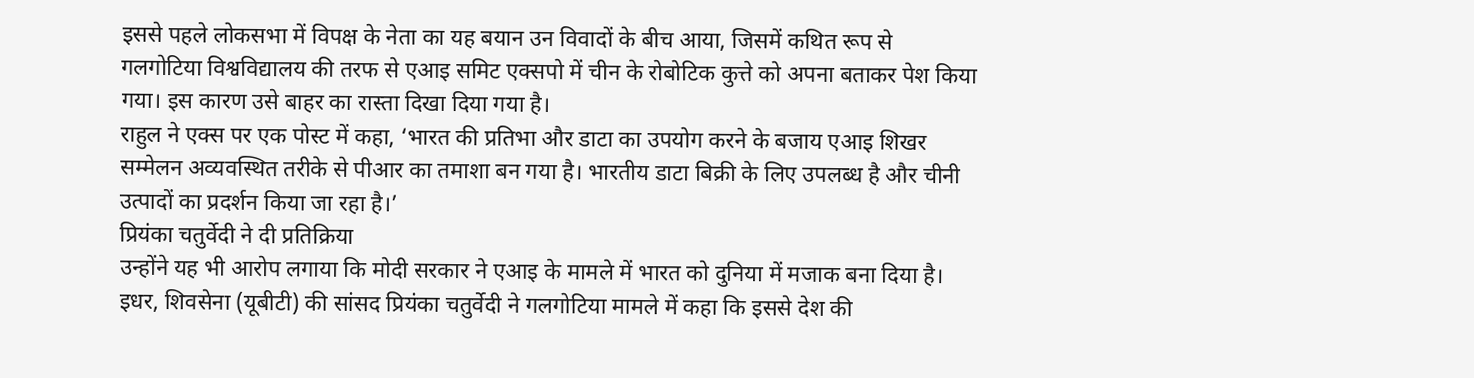इससे पहले लोकसभा में विपक्ष के नेता का यह बयान उन विवादों के बीच आया, जिसमें कथित रूप से गलगोटिया विश्वविद्यालय की तरफ से एआइ समिट एक्सपो में चीन के रोबोटिक कुत्ते को अपना बताकर पेश किया गया। इस कारण उसे बाहर का रास्ता दिखा दिया गया है।
राहुल ने एक्स पर एक पोस्ट में कहा, ‘भारत की प्रतिभा और डाटा का उपयोग करने के बजाय एआइ शिखर सम्मेलन अव्यवस्थित तरीके से पीआर का तमाशा बन गया है। भारतीय डाटा बिक्री के लिए उपलब्ध है और चीनी उत्पादों का प्रदर्शन किया जा रहा है।’
प्रियंका चतुर्वेदी ने दी प्रतिक्रिया
उन्होंने यह भी आरोप लगाया कि मोदी सरकार ने एआइ के मामले में भारत को दुनिया में मजाक बना दिया है। इधर, शिवसेना (यूबीटी) की सांसद प्रियंका चतुर्वेदी ने गलगोटिया मामले में कहा कि इससे देश की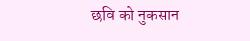छवि को नुकसान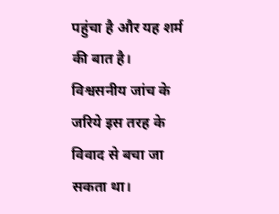पहुंचा है और यह शर्म की बात है। विश्वसनीय जांच के जरिये इस तरह के विवाद से बचा जा सकता था।